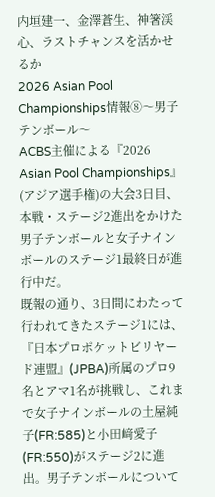内垣建一、金澤蒼生、神箸渓心、ラストチャンスを活かせるか
2026 Asian Pool Championships情報⑧〜男子テンボール〜
ACBS主催による『2026 Asian Pool Championships』(アジア選手権)の大会3日目、本戦・ステージ2進出をかけた男子テンボールと女子ナインボールのステージ1最終日が進行中だ。
既報の通り、3日間にわたって行われてきたステージ1には、『日本プロポケットビリヤード連盟』(JPBA)所属のプロ9名とアマ1名が挑戦し、これまで女子ナインボールの土屋純子(FR:585)と小田﨑愛子(FR:550)がステージ2に進出。男子テンボールについて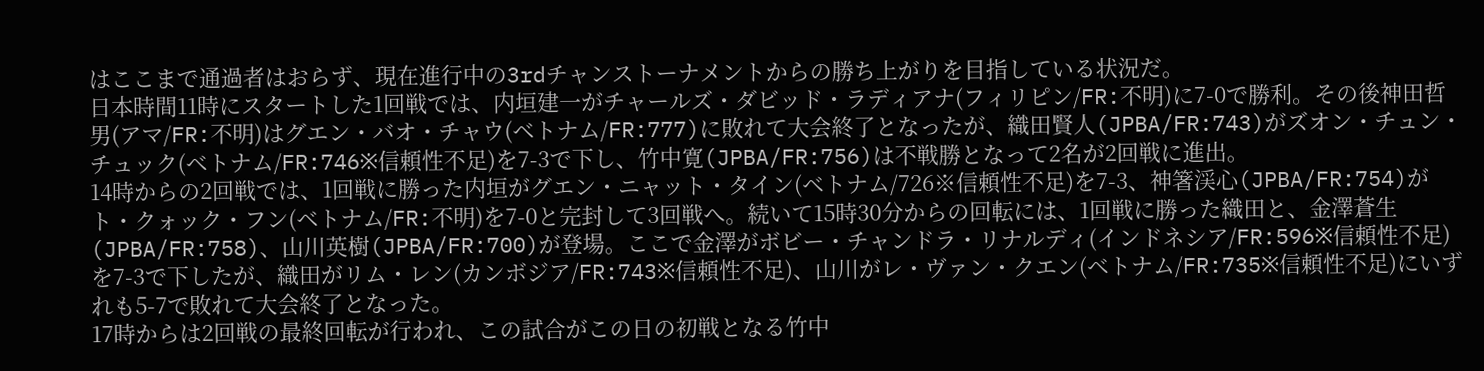はここまで通過者はおらず、現在進行中の3rdチャンストーナメントからの勝ち上がりを目指している状況だ。
日本時間11時にスタートした1回戦では、内垣建一がチャールズ・ダビッド・ラディアナ(フィリピン/FR:不明)に7-0で勝利。その後神田哲男(アマ/FR:不明)はグエン・バオ・チャウ(ベトナム/FR:777)に敗れて大会終了となったが、織田賢人(JPBA/FR:743)がズオン・チュン・チュック(ベトナム/FR:746※信頼性不足)を7-3で下し、竹中寛(JPBA/FR:756)は不戦勝となって2名が2回戦に進出。
14時からの2回戦では、1回戦に勝った内垣がグエン・ニャット・タイン(ベトナム/726※信頼性不足)を7-3、神箸渓心(JPBA/FR:754)がト・クォック・フン(ベトナム/FR:不明)を7-0と完封して3回戦へ。続いて15時30分からの回転には、1回戦に勝った織田と、金澤蒼生(JPBA/FR:758)、山川英樹(JPBA/FR:700)が登場。ここで金澤がボビー・チャンドラ・リナルディ(インドネシア/FR:596※信頼性不足)を7-3で下したが、織田がリム・レン(カンボジア/FR:743※信頼性不足)、山川がレ・ヴァン・クエン(ベトナム/FR:735※信頼性不足)にいずれも5-7で敗れて大会終了となった。
17時からは2回戦の最終回転が行われ、この試合がこの日の初戦となる竹中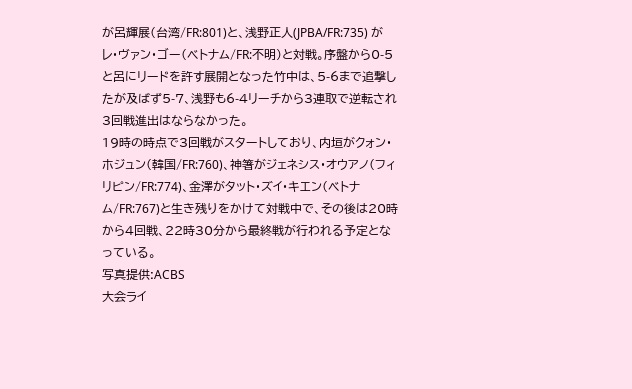が呂輝展(台湾/FR:801)と、浅野正人(JPBA/FR:735) がレ・ヴァン・ゴー(ベトナム/FR:不明)と対戦。序盤から0-5と呂にリードを許す展開となった竹中は、5-6まで追撃したが及ばず5-7、浅野も6-4リーチから3連取で逆転され3回戦進出はならなかった。
19時の時点で3回戦がスタートしており、内垣がクォン・ホジュン(韓国/FR:760)、神箸がジェネシス・オウアノ(フィリピン/FR:774)、金澤がタット・ズイ・キエン(ベトナム/FR:767)と生き残りをかけて対戦中で、その後は20時から4回戦、22時30分から最終戦が行われる予定となっている。
写真提供:ACBS
大会ライ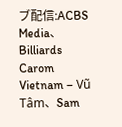ブ配信:ACBS Media、Billiards Carom Vietnam – Vũ Tâm、Sam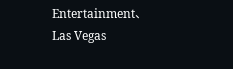Entertainment、Las Vegas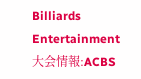Billiards Entertainment
大会情報:ACBS